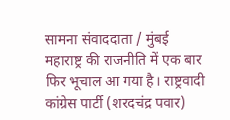सामना संवाददाता / मुंबई
महाराष्ट्र की राजनीति में एक बार फिर भूचाल आ गया है। राष्ट्रवादी कांग्रेस पार्टी (शरदचंद्र पवार)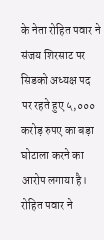के नेता रोहित पवार ने संजय शिरसाट पर सिडको अध्यक्ष पद पर रहते हुए ५,००० करोड़ रुपए का बड़ा घोटाला करने का आरोप लगाया है। रोहित पवार ने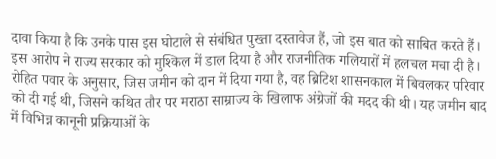दावा किया है कि उनके पास इस घोटाले से संबंधित पुख्ता दस्तावेज हैं, जो इस बात को साबित करते हैं। इस आरोप ने राज्य सरकार को मुश्किल में डाल दिया है और राजनीतिक गलियारों में हलचल मचा दी है।
रोहित पवार के अनुसार, जिस जमीन को दान में दिया गया है, वह ब्रिटिश शासनकाल में बिवलकर परिवार को दी गई थी, जिसने कथित तौर पर मराठा साम्राज्य के खिलाफ अंग्रेजों की मदद की थी। यह जमीन बाद में विभिन्न कानूनी प्रक्रियाओं के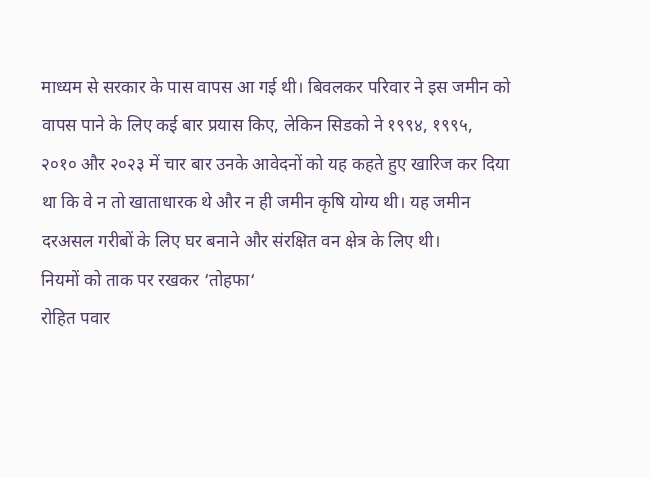माध्यम से सरकार के पास वापस आ गई थी। बिवलकर परिवार ने इस जमीन को वापस पाने के लिए कई बार प्रयास किए, लेकिन सिडको ने १९९४, १९९५, २०१० और २०२३ में चार बार उनके आवेदनों को यह कहते हुए खारिज कर दिया था कि वे न तो खाताधारक थे और न ही जमीन कृषि योग्य थी। यह जमीन दरअसल गरीबों के लिए घर बनाने और संरक्षित वन क्षेत्र के लिए थी।
नियमों को ताक पर रखकर ‘तोहफा‘
रोहित पवार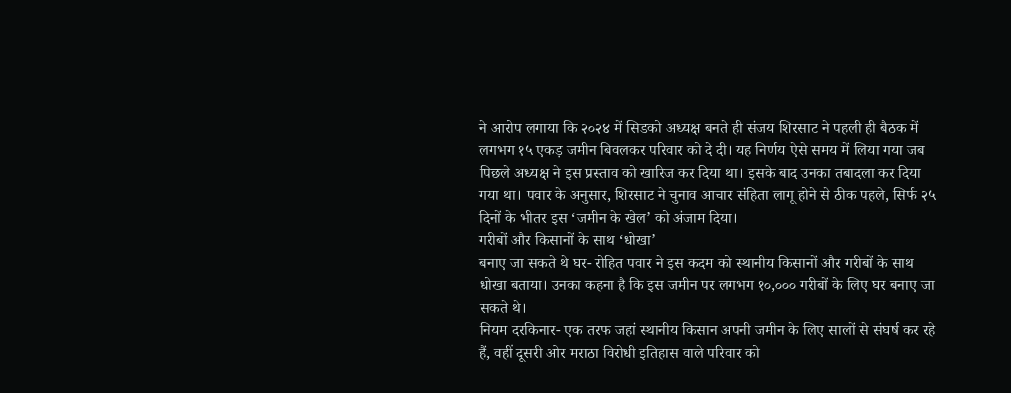ने आरोप लगाया कि २०२४ में सिडको अध्यक्ष बनते ही संजय शिरसाट ने पहली ही बैठक में लगभग १५ एकड़ जमीन बिवलकर परिवार को दे दी। यह निर्णय ऐसे समय में लिया गया जब पिछले अध्यक्ष ने इस प्रस्ताव को खारिज कर दिया था। इसके बाद उनका तबादला कर दिया गया था। पवार के अनुसार, शिरसाट ने चुनाव आचार संहिता लागू होने से ठीक पहले, सिर्फ २५ दिनों के भीतर इस ‘जमीन के खेल’ को अंजाम दिया।
गरीबों और किसानों के साथ ‘धोखा’
बनाए जा सकते थे घर- रोहित पवार ने इस कदम को स्थानीय किसानों और गरीबों के साथ धोखा बताया। उनका कहना है कि इस जमीन पर लगभग १०,००० गरीबों के लिए घर बनाए जा सकते थे।
नियम दरकिनार- एक तरफ जहां स्थानीय किसान अपनी जमीन के लिए सालों से संघर्ष कर रहे हैं, वहीं दूसरी ओर मराठा विरोधी इतिहास वाले परिवार को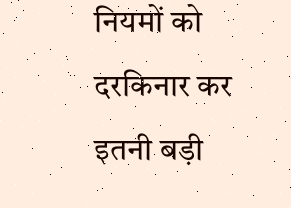नियमों को दरकिनार कर इतनी बड़ी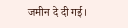जमीन दे दी गई।